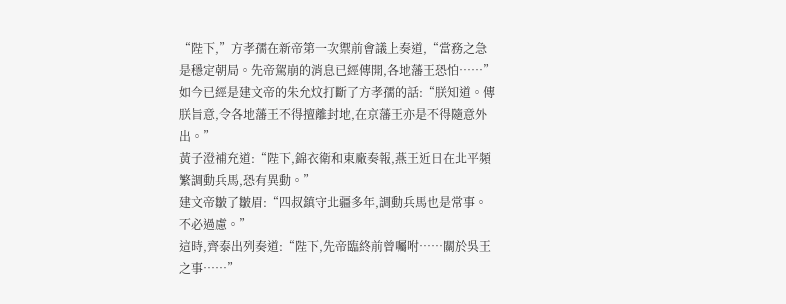“陛下,”方孝孺在新帝第一次禦前會議上奏道,“當務之急是穩定朝局。先帝駕崩的消息已經傳開,各地藩王恐怕……”
如今已經是建文帝的朱允炆打斷了方孝孺的話:“朕知道。傳朕旨意,令各地藩王不得擅離封地,在京藩王亦是不得隨意外出。”
黃子澄補充道:“陛下,錦衣衛和東廠奏報,燕王近日在北平頻繁調動兵馬,恐有異動。”
建文帝皺了皺眉:“四叔鎮守北疆多年,調動兵馬也是常事。不必過慮。”
這時,齊泰出列奏道:“陛下,先帝臨終前曾囑咐……關於吳王之事……”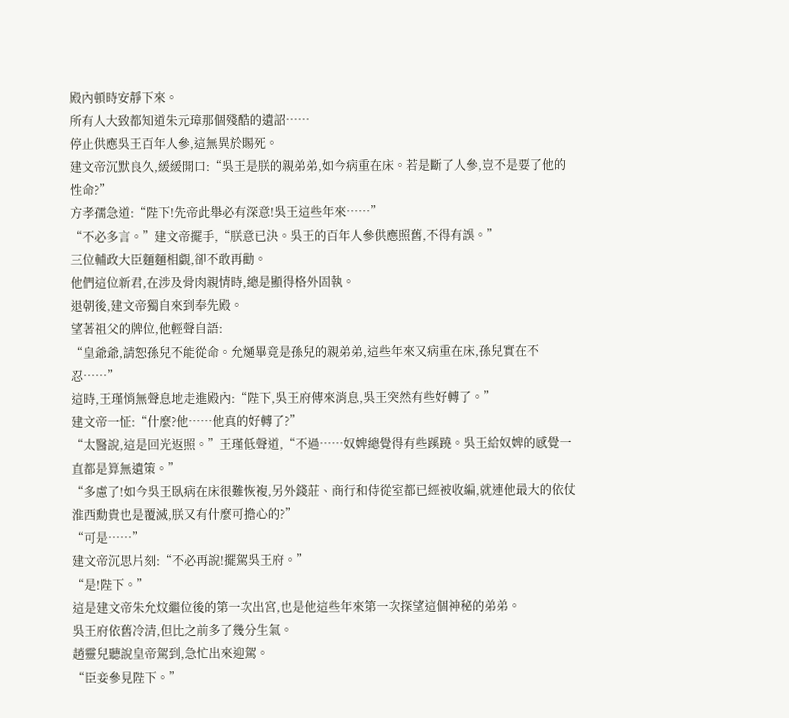殿內頓時安靜下來。
所有人大致都知道朱元璋那個殘酷的遺詔……
停止供應吳王百年人參,這無異於賜死。
建文帝沉默良久,緩緩開口:“吳王是朕的親弟弟,如今病重在床。若是斷了人參,豈不是要了他的性命?”
方孝孺急道:“陛下!先帝此舉必有深意!吳王這些年來……”
“不必多言。”建文帝擺手,“朕意已決。吳王的百年人參供應照舊,不得有誤。”
三位輔政大臣麵麵相覷,卻不敢再勸。
他們這位新君,在涉及骨肉親情時,總是顯得格外固執。
退朝後,建文帝獨自來到奉先殿。
望著祖父的牌位,他輕聲自語:
“皇爺爺,請恕孫兒不能從命。允熥畢竟是孫兒的親弟弟,這些年來又病重在床,孫兒實在不忍……”
這時,王瑾悄無聲息地走進殿內:“陛下,吳王府傳來消息,吳王突然有些好轉了。”
建文帝一怔:“什麼?他……他真的好轉了?”
“太醫說,這是回光返照。”王瑾低聲道,“不過……奴婢總覺得有些蹊蹺。吳王給奴婢的感覺一直都是算無遺策。”
“多慮了!如今吳王臥病在床很難恢複,另外錢莊、商行和侍從室都已經被收編,就連他最大的依仗淮西勳貴也是覆滅,朕又有什麼可擔心的?”
“可是……”
建文帝沉思片刻:“不必再說!擺駕吳王府。”
“是!陛下。”
這是建文帝朱允炆繼位後的第一次出宮,也是他這些年來第一次探望這個神秘的弟弟。
吳王府依舊冷清,但比之前多了幾分生氣。
趙靈兒聽說皇帝駕到,急忙出來迎駕。
“臣妾參見陛下。”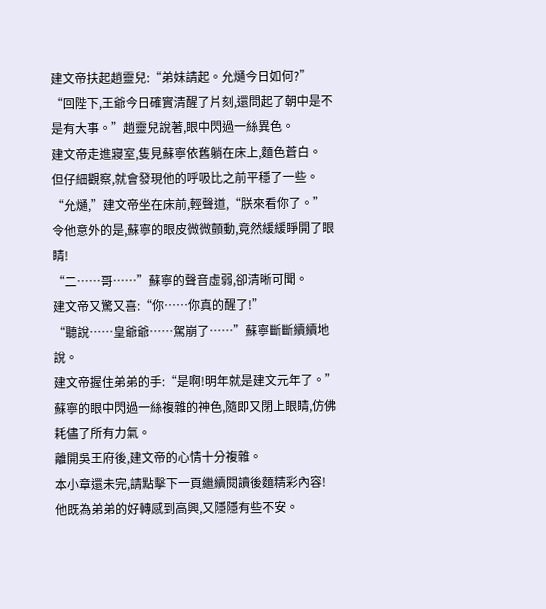建文帝扶起趙靈兒:“弟妹請起。允熥今日如何?”
“回陛下,王爺今日確實清醒了片刻,還問起了朝中是不是有大事。”趙靈兒說著,眼中閃過一絲異色。
建文帝走進寢室,隻見蘇寧依舊躺在床上,麵色蒼白。
但仔細觀察,就會發現他的呼吸比之前平穩了一些。
“允熥,”建文帝坐在床前,輕聲道,“朕來看你了。”
令他意外的是,蘇寧的眼皮微微顫動,竟然緩緩睜開了眼睛!
“二……哥……”蘇寧的聲音虛弱,卻清晰可聞。
建文帝又驚又喜:“你……你真的醒了!”
“聽說……皇爺爺……駕崩了……”蘇寧斷斷續續地說。
建文帝握住弟弟的手:“是啊!明年就是建文元年了。”
蘇寧的眼中閃過一絲複雜的神色,隨即又閉上眼睛,仿佛耗儘了所有力氣。
離開吳王府後,建文帝的心情十分複雜。
本小章還未完,請點擊下一頁繼續閱讀後麵精彩內容!
他既為弟弟的好轉感到高興,又隱隱有些不安。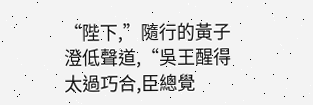“陛下,”隨行的黃子澄低聲道,“吳王醒得太過巧合,臣總覺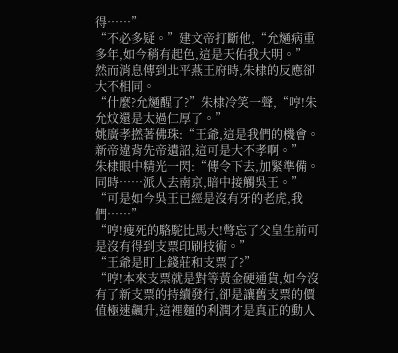得……”
“不必多疑。”建文帝打斷他,“允熥病重多年,如今稍有起色,這是天佑我大明。”
然而消息傳到北平燕王府時,朱棣的反應卻大不相同。
“什麼?允熥醒了?”朱棣冷笑一聲,“哼!朱允炆還是太過仁厚了。”
姚廣孝撚著佛珠:“王爺,這是我們的機會。新帝違背先帝遺詔,這可是大不孝啊。”
朱棣眼中精光一閃:“傳令下去,加緊準備。同時……派人去南京,暗中接觸吳王。”
“可是如今吳王已經是沒有牙的老虎,我們……”
“哼!瘦死的駱駝比馬大!彆忘了父皇生前可是沒有得到支票印刷技術。”
“王爺是盯上錢莊和支票了?”
“哼!本來支票就是對等黃金硬通貨,如今沒有了新支票的持續發行,卻是讓舊支票的價值極速飆升,這裡麵的利潤才是真正的動人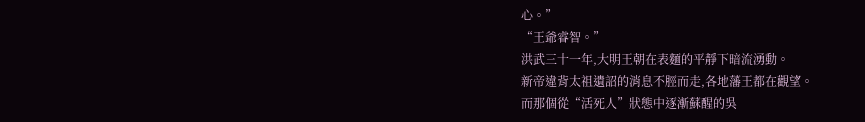心。”
“王爺睿智。”
洪武三十一年,大明王朝在表麵的平靜下暗流湧動。
新帝違背太祖遺詔的消息不脛而走,各地藩王都在觀望。
而那個從“活死人”狀態中逐漸蘇醒的吳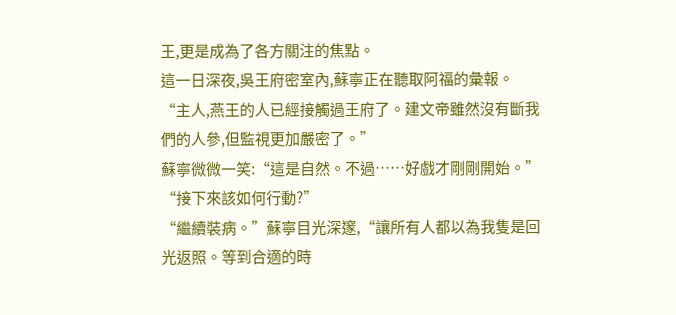王,更是成為了各方關注的焦點。
這一日深夜,吳王府密室內,蘇寧正在聽取阿福的彙報。
“主人,燕王的人已經接觸過王府了。建文帝雖然沒有斷我們的人參,但監視更加嚴密了。”
蘇寧微微一笑:“這是自然。不過……好戲才剛剛開始。”
“接下來該如何行動?”
“繼續裝病。”蘇寧目光深邃,“讓所有人都以為我隻是回光返照。等到合適的時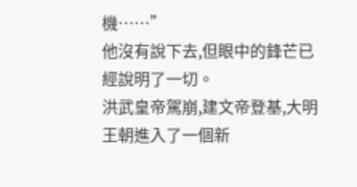機……”
他沒有說下去,但眼中的鋒芒已經說明了一切。
洪武皇帝駕崩,建文帝登基,大明王朝進入了一個新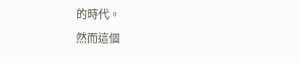的時代。
然而這個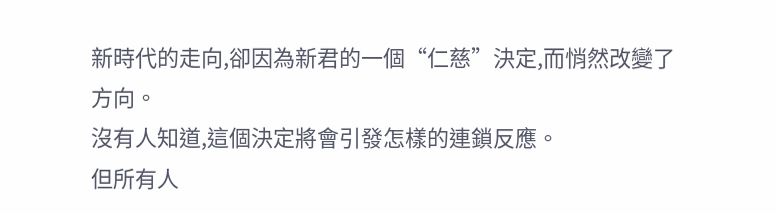新時代的走向,卻因為新君的一個“仁慈”決定,而悄然改變了方向。
沒有人知道,這個決定將會引發怎樣的連鎖反應。
但所有人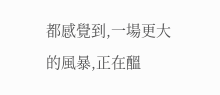都感覺到,一場更大的風暴,正在醞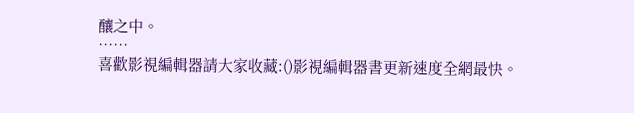釀之中。
……
喜歡影視編輯器請大家收藏:()影視編輯器書更新速度全網最快。